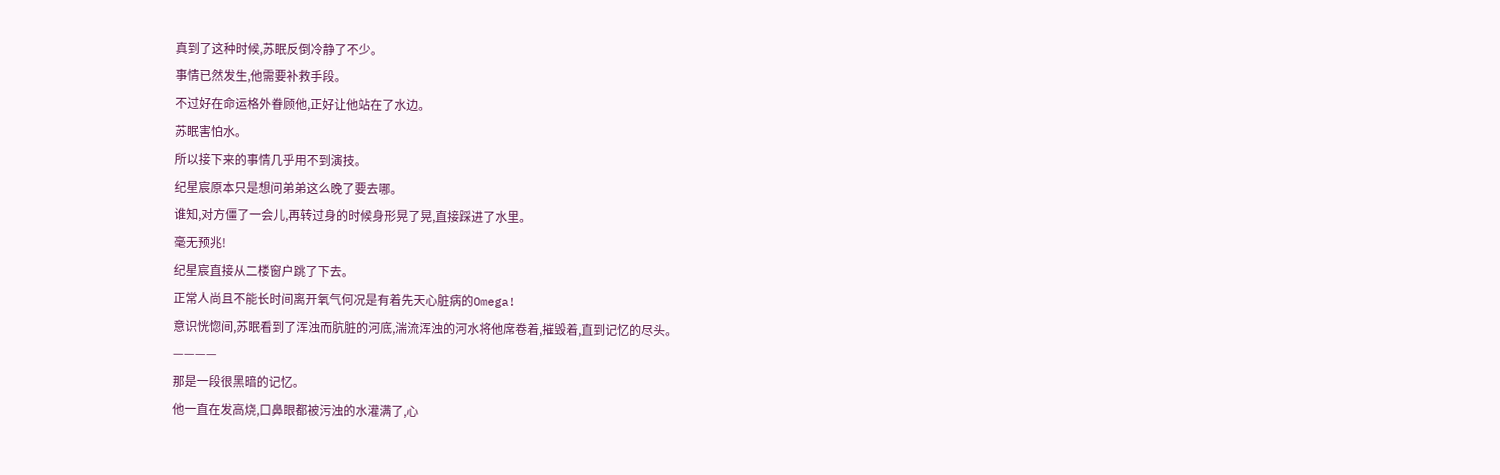真到了这种时候,苏眠反倒冷静了不少。
事情已然发生,他需要补救手段。
不过好在命运格外眷顾他,正好让他站在了水边。
苏眠害怕水。
所以接下来的事情几乎用不到演技。
纪星宸原本只是想问弟弟这么晚了要去哪。
谁知,对方僵了一会儿,再转过身的时候身形晃了晃,直接踩进了水里。
毫无预兆!
纪星宸直接从二楼窗户跳了下去。
正常人尚且不能长时间离开氧气何况是有着先天心脏病的Omega!
意识恍惚间,苏眠看到了浑浊而肮脏的河底,湍流浑浊的河水将他席卷着,摧毁着,直到记忆的尽头。
————
那是一段很黑暗的记忆。
他一直在发高烧,口鼻眼都被污浊的水灌满了,心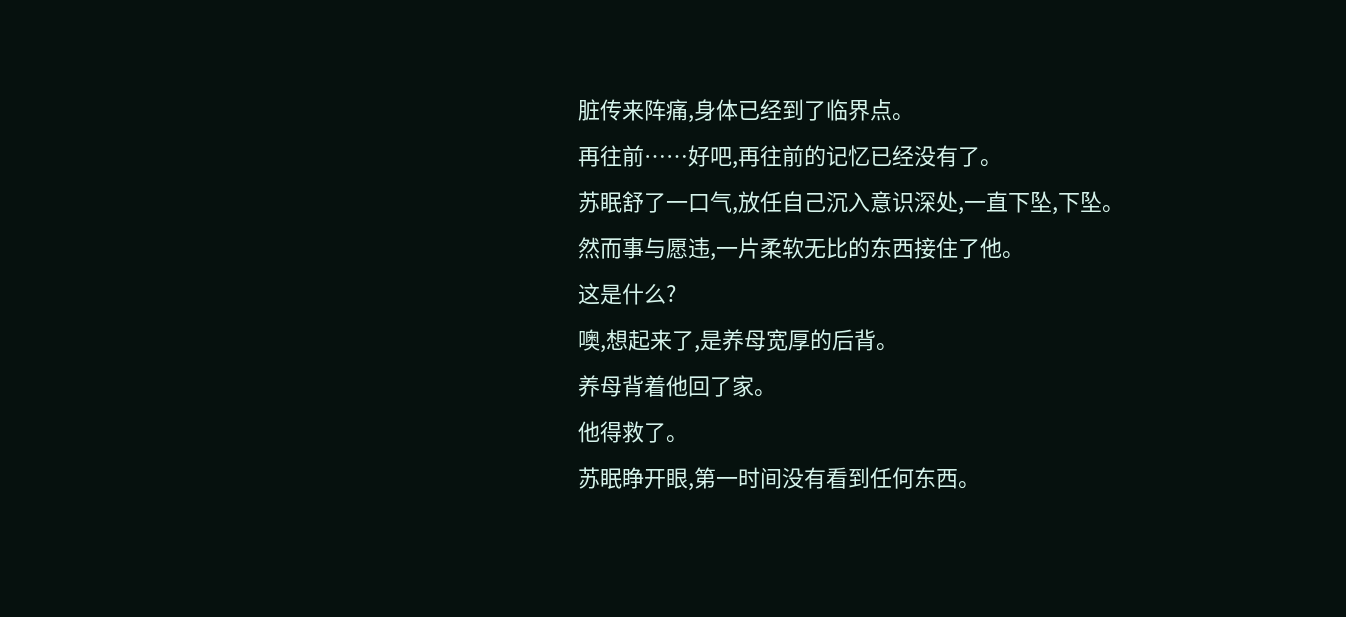脏传来阵痛,身体已经到了临界点。
再往前……好吧,再往前的记忆已经没有了。
苏眠舒了一口气,放任自己沉入意识深处,一直下坠,下坠。
然而事与愿违,一片柔软无比的东西接住了他。
这是什么?
噢,想起来了,是养母宽厚的后背。
养母背着他回了家。
他得救了。
苏眠睁开眼,第一时间没有看到任何东西。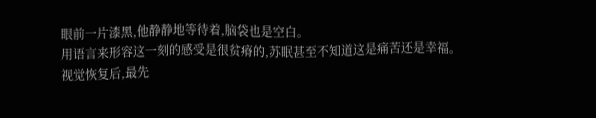眼前一片漆黑,他静静地等待着,脑袋也是空白。
用语言来形容这一刻的感受是很贫瘠的,苏眠甚至不知道这是痛苦还是幸福。
视觉恢复后,最先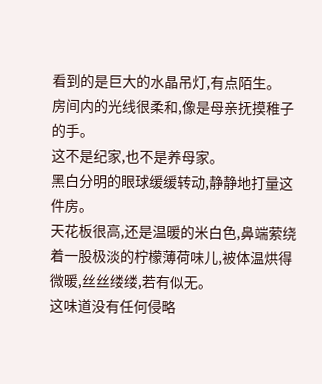看到的是巨大的水晶吊灯,有点陌生。
房间内的光线很柔和,像是母亲抚摸稚子的手。
这不是纪家,也不是养母家。
黑白分明的眼球缓缓转动,静静地打量这件房。
天花板很高,还是温暖的米白色,鼻端萦绕着一股极淡的柠檬薄荷味儿,被体温烘得微暖,丝丝缕缕,若有似无。
这味道没有任何侵略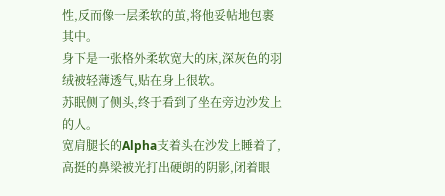性,反而像一层柔软的茧,将他妥帖地包裹其中。
身下是一张格外柔软宽大的床,深灰色的羽绒被轻薄透气,贴在身上很软。
苏眠侧了侧头,终于看到了坐在旁边沙发上的人。
宽肩腿长的Alpha支着头在沙发上睡着了,高挺的鼻梁被光打出硬朗的阴影,闭着眼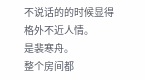不说话的的时候显得格外不近人情。
是裴寒舟。
整个房间都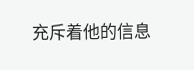充斥着他的信息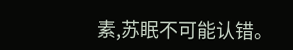素,苏眠不可能认错。